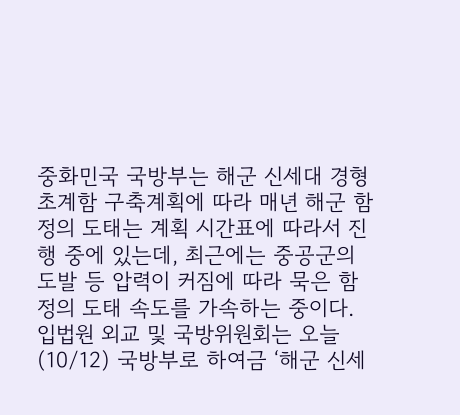중화민국 국방부는 해군 신세대 경형 초계함 구축계획에 따라 매년 해군 함정의 도태는 계획 시간표에 따라서 진행 중에 있는데, 최근에는 중공군의 도발 등 압력이 커짐에 따라 묵은 함정의 도태 속도를 가속하는 중이다.
입법원 외교 및 국방위원회는 오늘(10/12) 국방부로 하여금 ‘해군 신세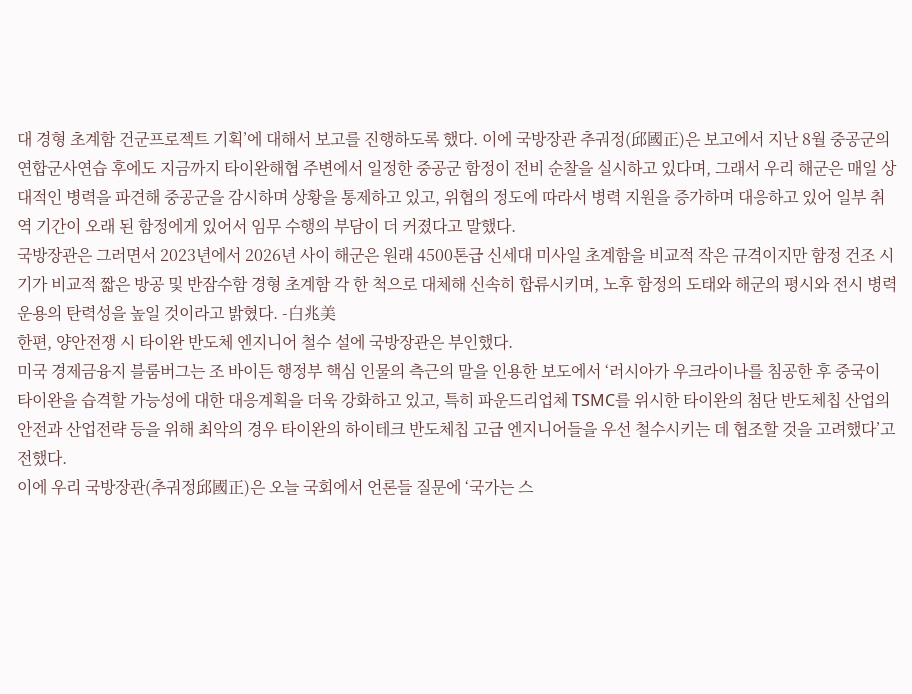대 경형 초계함 건군프로젝트 기획’에 대해서 보고를 진행하도록 했다. 이에 국방장관 추궈정(邱國正)은 보고에서 지난 8월 중공군의 연합군사연습 후에도 지금까지 타이완해협 주변에서 일정한 중공군 함정이 전비 순찰을 실시하고 있다며, 그래서 우리 해군은 매일 상대적인 병력을 파견해 중공군을 감시하며 상황을 통제하고 있고, 위협의 정도에 따라서 병력 지원을 증가하며 대응하고 있어 일부 취역 기간이 오래 된 함정에게 있어서 임무 수행의 부담이 더 커졌다고 말했다.
국방장관은 그러면서 2023년에서 2026년 사이 해군은 원래 4500톤급 신세대 미사일 초계함을 비교적 작은 규격이지만 함정 건조 시기가 비교적 짧은 방공 및 반잠수함 경형 초계함 각 한 척으로 대체해 신속히 합류시키며, 노후 함정의 도태와 해군의 평시와 전시 병력 운용의 탄력성을 높일 것이라고 밝혔다. -白兆美
한편, 양안전쟁 시 타이완 반도체 엔지니어 철수 설에 국방장관은 부인했다.
미국 경제금융지 블룸버그는 조 바이든 행정부 핵심 인물의 측근의 말을 인용한 보도에서 ‘러시아가 우크라이나를 침공한 후 중국이 타이완을 습격할 가능성에 대한 대응계획을 더욱 강화하고 있고, 특히 파운드리업체 TSMC를 위시한 타이완의 첨단 반도체칩 산업의 안전과 산업전략 등을 위해 최악의 경우 타이완의 하이테크 반도체칩 고급 엔지니어들을 우선 철수시키는 데 협조할 것을 고려했다’고 전했다.
이에 우리 국방장관(추궈정邱國正)은 오늘 국회에서 언론들 질문에 ‘국가는 스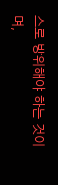스로 방위해야 하는 것이며,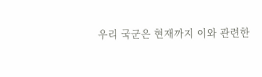우리 국군은 현재까지 이와 관련한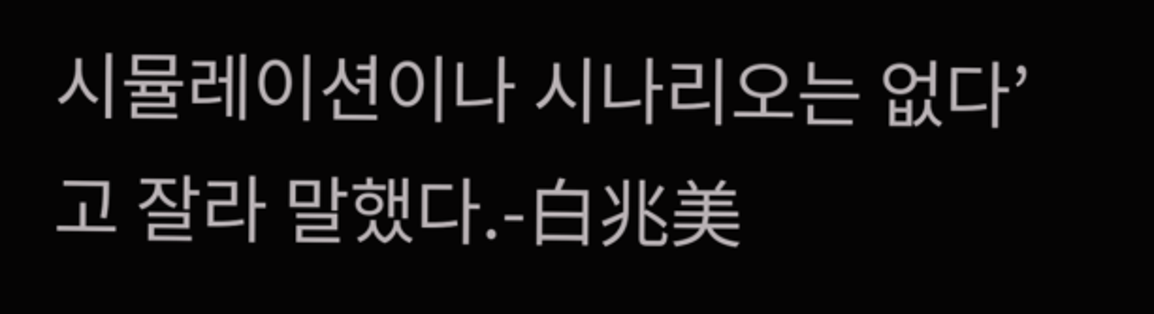시뮬레이션이나 시나리오는 없다’고 잘라 말했다.-白兆美